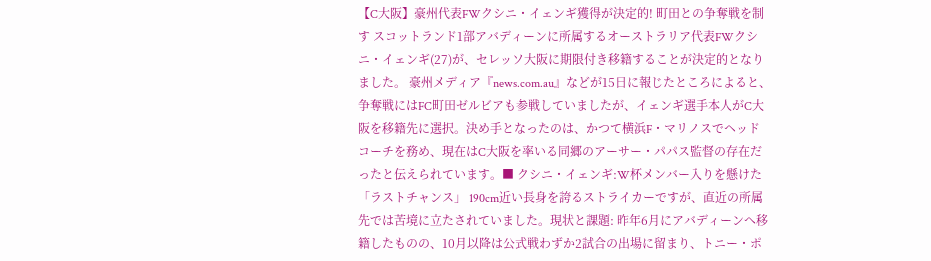【C大阪】豪州代表FWクシニ・イェンギ獲得が決定的! 町田との争奪戦を制す スコットランド1部アバディーンに所属するオーストラリア代表FWクシニ・イェンギ(27)が、セレッソ大阪に期限付き移籍することが決定的となりました。 豪州メディア『news.com.au』などが15日に報じたところによると、争奪戦にはFC町田ゼルビアも参戦していましたが、イェンギ選手本人がC大阪を移籍先に選択。決め手となったのは、かつて横浜F・マリノスでヘッドコーチを務め、現在はC大阪を率いる同郷のアーサー・パパス監督の存在だったと伝えられています。■ クシニ・イェンギ:W杯メンバー入りを懸けた「ラストチャンス」 190cm近い長身を誇るストライカーですが、直近の所属先では苦境に立たされていました。現状と課題: 昨年6月にアバディーンへ移籍したものの、10月以降は公式戦わずか2試合の出場に留まり、トニー・ポ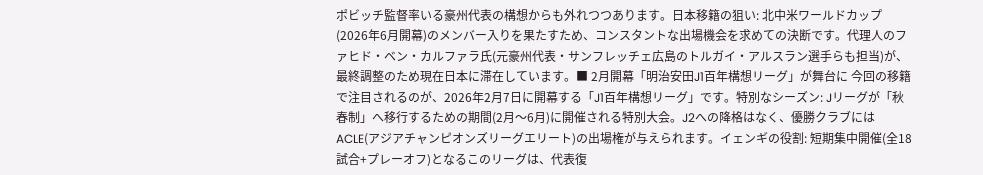ポビッチ監督率いる豪州代表の構想からも外れつつあります。日本移籍の狙い: 北中米ワールドカップ(2026年6月開幕)のメンバー入りを果たすため、コンスタントな出場機会を求めての決断です。代理人のファヒド・ベン・カルファラ氏(元豪州代表・サンフレッチェ広島のトルガイ・アルスラン選手らも担当)が、最終調整のため現在日本に滞在しています。■ 2月開幕「明治安田J1百年構想リーグ」が舞台に 今回の移籍で注目されるのが、2026年2月7日に開幕する「J1百年構想リーグ」です。特別なシーズン: Jリーグが「秋春制」へ移行するための期間(2月〜6月)に開催される特別大会。J2への降格はなく、優勝クラブにはACLE(アジアチャンピオンズリーグエリート)の出場権が与えられます。イェンギの役割: 短期集中開催(全18試合+プレーオフ)となるこのリーグは、代表復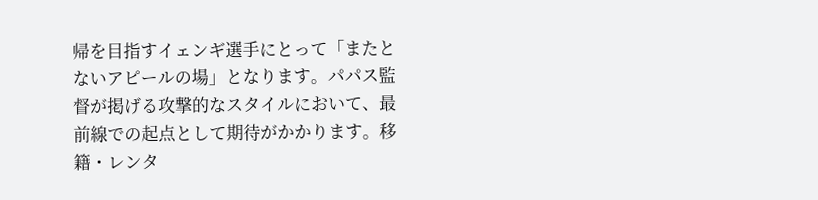帰を目指すイェンギ選手にとって「またとないアピールの場」となります。パパス監督が掲げる攻撃的なスタイルにおいて、最前線での起点として期待がかかります。移籍・レンタ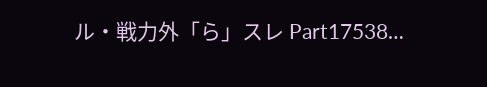ル・戦力外「ら」スレ Part17538…